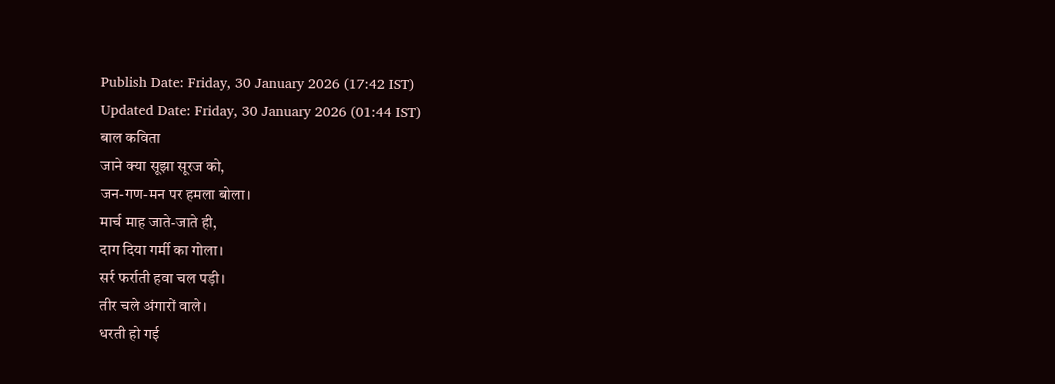Publish Date: Friday, 30 January 2026 (17:42 IST)
Updated Date: Friday, 30 January 2026 (01:44 IST)
बाल कविता
जाने क्या सूझा सूरज को,
जन-गण-मन पर हमला बोला।
मार्च माह जाते-जाते ही,
दाग दिया गर्मी का गोला।
सर्र फर्राती हवा चल पड़ी।
तीर चले अंगारों वाले।
धरती हो गई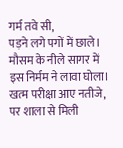गर्म तवे सी,
पड़ने लगे पगों में छाले।
मौसम के नीले सागर में
इस निर्मम ने लावा घोला।
खत्म परीक्षा आए नतीजे,
पर शाला से मिली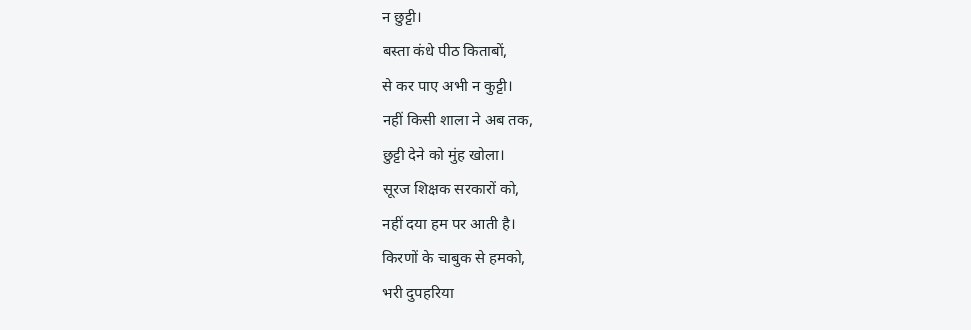न छुट्टी।
बस्ता कंधे पीठ किताबों,
से कर पाए अभी न कुट्टी।
नहीं किसी शाला ने अब तक,
छुट्टी देने को मुंह खोला।
सूरज शिक्षक सरकारों को,
नहीं दया हम पर आती है।
किरणों के चाबुक से हमको,
भरी दुपहरिया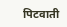पिटवाती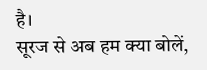है।
सूरज से अब हम क्या बोलें,